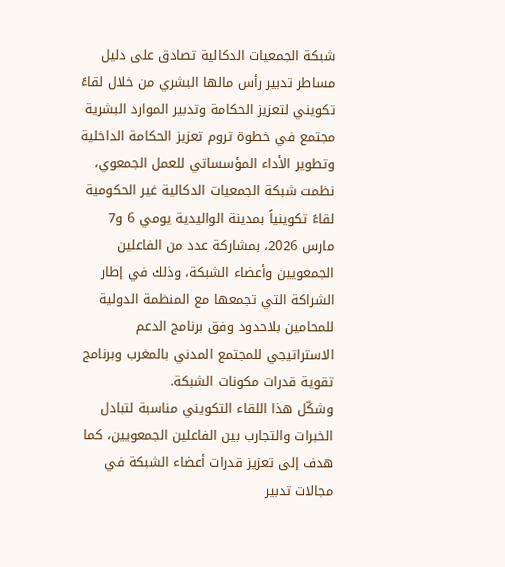شبكة الجمعيات الدكالية تصادق على دليل مساطر تدبير رأس مالها البشري من خلال لقاءً تكويني لتعزيز الحكامة وتدبير الموارد البشرية مجتمع في خطوة تروم تعزيز الحكامة الداخلية وتطوير الأداء المؤسساتي للعمل الجمعوي، نظمت شبكة الجمعيات الدكالية غير الحكومية لقاءً تكوينياً بمدينة الواليدية يومي 6 و7 مارس 2026، بمشاركة عدد من الفاعلين الجمعويين وأعضاء الشبكة، وذلك في إطار الشراكة التي تجمعها مع المنظمة الدولية للمحامين بلاحدود وفق برنامج الدعم الاستراتيجي للمجتمع المدني بالمغرب وبرنامج تقوية قدرات مكونات الشبكة.
وشكّل هذا اللقاء التكويني مناسبة لتبادل الخبرات والتجارب بين الفاعلين الجمعويين، كما هدف إلى تعزيز قدرات أعضاء الشبكة في مجالات تدبير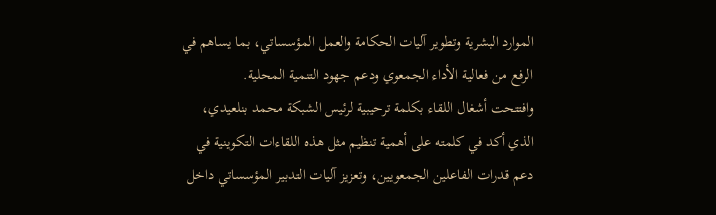الموارد البشرية وتطوير آليات الحكامة والعمل المؤسساتي، بما يساهم في الرفع من فعالية الأداء الجمعوي ودعم جهود التنمية المحلية.
وافتتحت أشغال اللقاء بكلمة ترحيبية لرئيس الشبكة محمد بنلعيدي، الذي أكد في كلمته على أهمية تنظيم مثل هذه اللقاءات التكوينية في دعم قدرات الفاعلين الجمعويين، وتعزيز آليات التدبير المؤسساتي داخل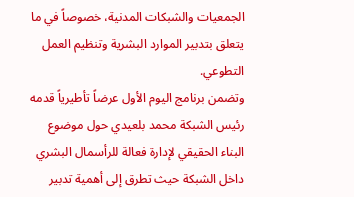الجمعيات والشبكات المدنية، خصوصاً في ما يتعلق بتدبير الموارد البشرية وتنظيم العمل التطوعي.
وتضمن برنامج اليوم الأول عرضاً تأطيرياً قدمه رئيس الشبكة محمد بلعيدي حول موضوع البناء الحقيقي لإدارة فعالة للرأسمال البشري داخل الشبكة حيث تطرق إلى أهمية تدبير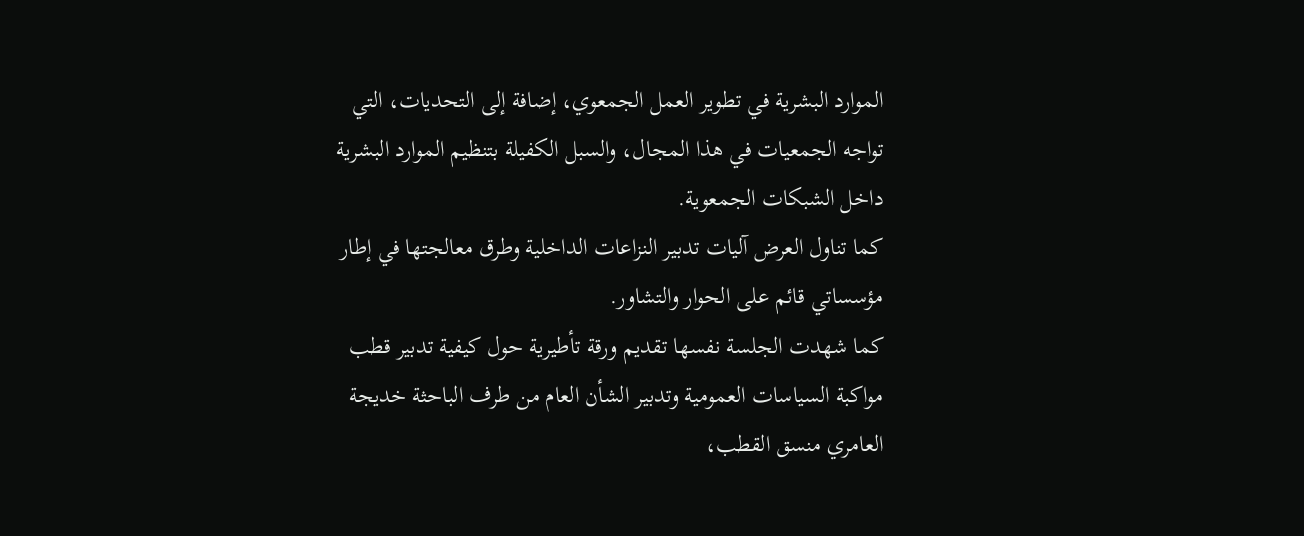الموارد البشرية في تطوير العمل الجمعوي، إضافة إلى التحديات، التي تواجه الجمعيات في هذا المجال، والسبل الكفيلة بتنظيم الموارد البشرية داخل الشبكات الجمعوية.
كما تناول العرض آليات تدبير النزاعات الداخلية وطرق معالجتها في إطار مؤسساتي قائم على الحوار والتشاور.
كما شهدت الجلسة نفسها تقديم ورقة تأطيرية حول كيفية تدبير قطب مواكبة السياسات العمومية وتدبير الشأن العام من طرف الباحثة خديجة العامري منسق القطب،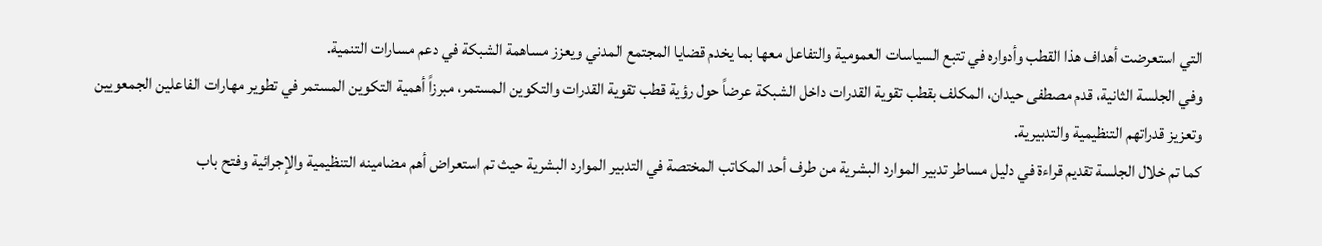التي استعرضت أهداف هذا القطب وأدواره في تتبع السياسات العمومية والتفاعل معها بما يخدم قضايا المجتمع المدني ويعزز مساهمة الشبكة في دعم مسارات التنمية.
وفي الجلسة الثانية، قدم مصطفى حيدان، المكلف بقطب تقوية القدرات داخل الشبكة عرضاً حول رؤية قطب تقوية القدرات والتكوين المستمر، مبرزاً أهمية التكوين المستمر في تطوير مهارات الفاعلين الجمعويين وتعزيز قدراتهم التنظيمية والتدبيرية.
كما تم خلال الجلسة تقديم قراءة في دليل مساطر تدبير الموارد البشرية من طرف أحد المكاتب المختصة في التدبير الموارد البشرية حيث تم استعراض أهم مضامينه التنظيمية والإجرائية وفتح باب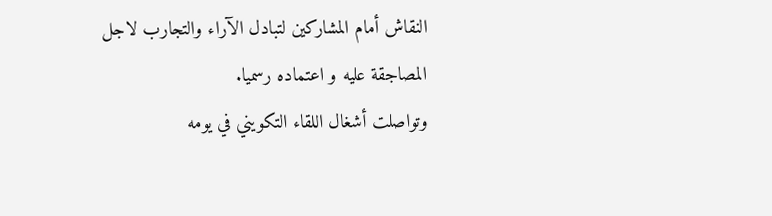النقاش أمام المشاركين لتبادل الآراء والتجارب لاجل المصاجقة عليه و اعتماده رسميا.
وتواصلت أشغال اللقاء التكويني في يومه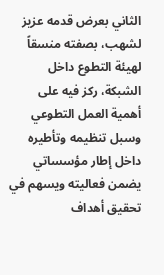الثاني بعرض قدمه عزيز لشهب، بصفته منسقاً لهيئة التطوع داخل الشبكة، ركز فيه على أهمية العمل التطوعي وسبل تنظيمه وتأطيره داخل إطار مؤسساتي يضمن فعاليته ويسهم في تحقيق أهداف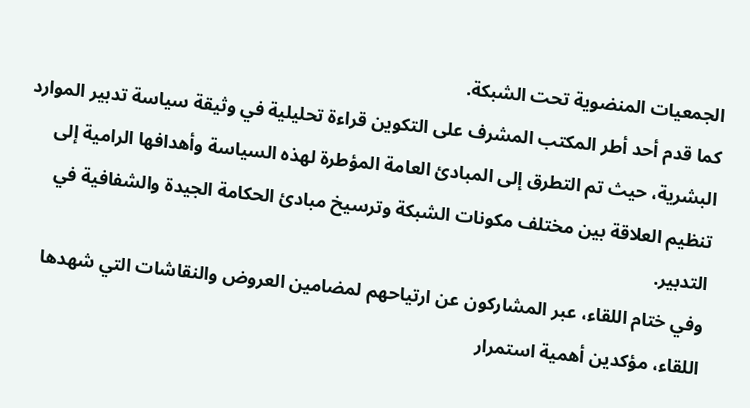الجمعيات المنضوية تحت الشبكة.
كما قدم أحد أطر المكتب المشرف على التكوين قراءة تحليلية في وثيقة سياسة تدبير الموارد البشرية، حيث تم التطرق إلى المبادئ العامة المؤطرة لهذه السياسة وأهدافها الرامية إلى تنظيم العلاقة بين مختلف مكونات الشبكة وترسيخ مبادئ الحكامة الجيدة والشفافية في التدبير.
وفي ختام اللقاء، عبر المشاركون عن ارتياحهم لمضامين العروض والنقاشات التي شهدها اللقاء، مؤكدين أهمية استمرار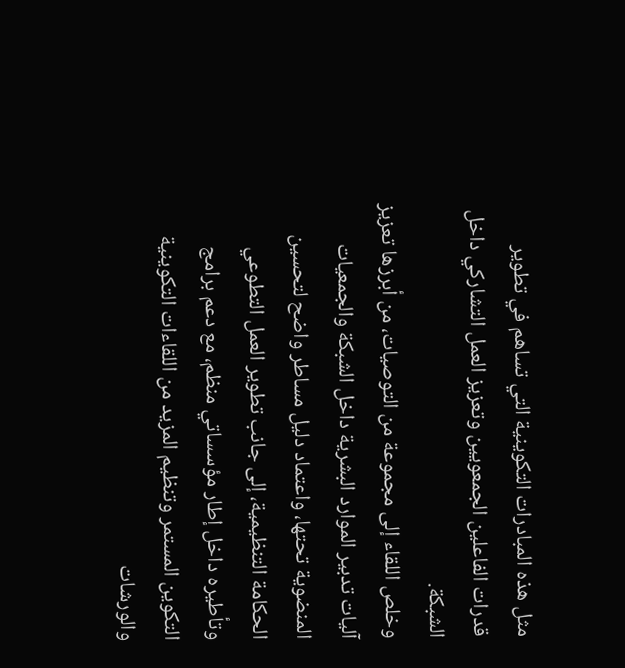مثل هذه المبادرات التكوينية التي تساهم في تطوير قدرات الفاعلين الجمعويين وتعزيز العمل التشاركي داخل الشبكة.
وخلص اللقاء إلى مجموعة من التوصيات، من أبرزها تعزيز آليات تدبير الموارد البشرية داخل الشبكة والجمعيات المنضوية تحتها، واعتماد دليل مساطر واضح لتحسين الحكامة التنظيمية، إلى جانب تطوير العمل التطوعي وتأطيره داخل إطار مؤسساتي منظم، مع دعم برامج التكوين المستمر وتنظيم المزيد من اللقاءات التكوينية والورشات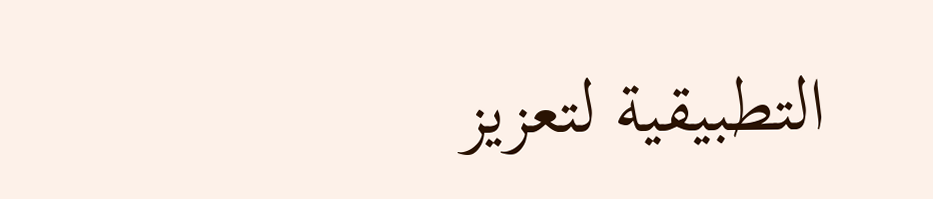التطبيقية لتعزيز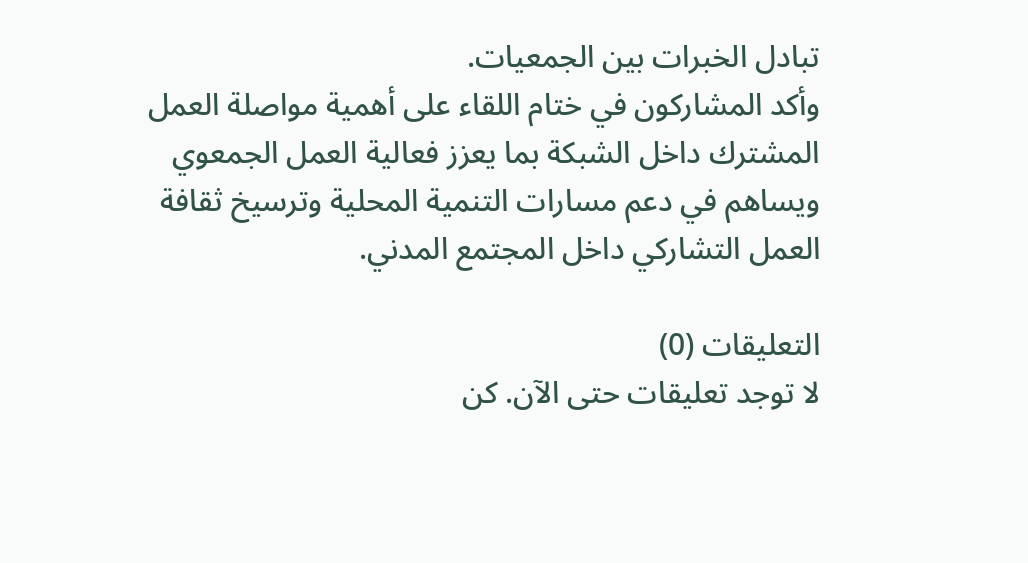تبادل الخبرات بين الجمعيات.
وأكد المشاركون في ختام اللقاء على أهمية مواصلة العمل المشترك داخل الشبكة بما يعزز فعالية العمل الجمعوي ويساهم في دعم مسارات التنمية المحلية وترسيخ ثقافة العمل التشاركي داخل المجتمع المدني.

التعليقات (0)
لا توجد تعليقات حتى الآن. كن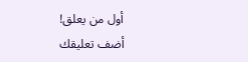أول من يعلق!
أضف تعليقك